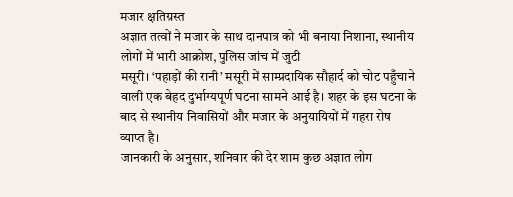मजार क्षतिग्रस्त
अज्ञात तत्वों ने मजार के साथ दानपात्र को भी बनाया निशाना, स्थानीय लोगों में भारी आक्रोश, पुलिस जांच में जुटी
मसूरी। ‘पहाड़ों की रानी’ मसूरी में साम्प्रदायिक सौहार्द को चोट पहुँचाने वाली एक बेहद दुर्भाग्यपूर्ण घटना सामने आई है। शहर के इस घटना के बाद से स्थानीय निवासियों और मजार के अनुयायियों में गहरा रोष व्याप्त है।
जानकारी के अनुसार, शनिवार की देर शाम कुछ अज्ञात लोग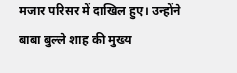मजार परिसर में दाखिल हुए। उन्होंने बाबा बुल्ले शाह की मुख्य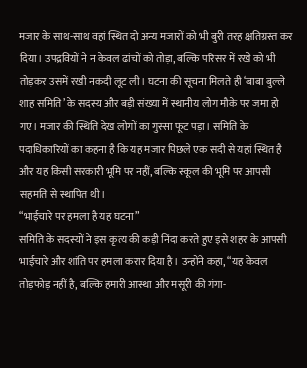मजार के साथ-साथ वहां स्थित दो अन्य मजारों को भी बुरी तरह क्षतिग्रस्त कर दिया। उपद्रवियों ने न केवल ढांचों को तोड़ा, बल्कि परिसर में रखे को भी तोड़कर उसमें रखी नकदी लूट ली। घटना की सूचना मिलते ही ‘बाबा बुल्ले शाह समिति’ के सदस्य और बड़ी संख्या में स्थानीय लोग मौके पर जमा हो गए। मजार की स्थिति देख लोगों का गुस्सा फूट पड़ा। समिति के पदाधिकारियों का कहना है कि यह मजार पिछले एक सदी से यहां स्थित है और यह किसी सरकारी भूमि पर नहीं, बल्कि स्कूल की भूमि पर आपसी सहमति से स्थापित थी।
“भाईचारे पर हमला है यह घटना”
समिति के सदस्यों ने इस कृत्य की कड़ी निंदा करते हुए इसे शहर के आपसी भाईचारे और शांति पर हमला करार दिया है। उन्होंने कहा, “यह केवल तोड़फोड़ नहीं है, बल्कि हमारी आस्था और मसूरी की गंगा-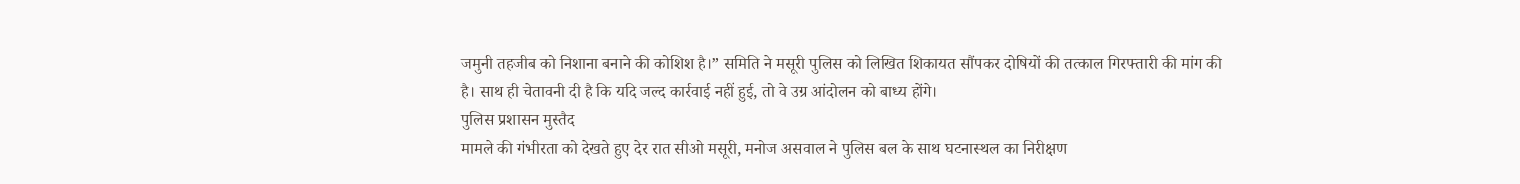जमुनी तहजीब को निशाना बनाने की कोशिश है।” समिति ने मसूरी पुलिस को लिखित शिकायत सौंपकर दोषियों की तत्काल गिरफ्तारी की मांग की है। साथ ही चेतावनी दी है कि यदि जल्द कार्रवाई नहीं हुई, तो वे उग्र आंदोलन को बाध्य होंगे।
पुलिस प्रशासन मुस्तैद
मामले की गंभीरता को देखते हुए देर रात सीओ मसूरी, मनोज असवाल ने पुलिस बल के साथ घटनास्थल का निरीक्षण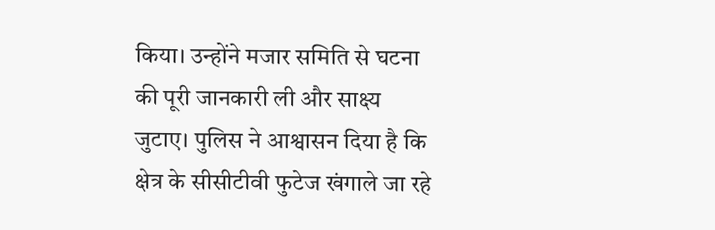किया। उन्होंने मजार समिति से घटना की पूरी जानकारी ली और साक्ष्य जुटाए। पुलिस ने आश्वासन दिया है कि क्षेत्र के सीसीटीवी फुटेज खंगाले जा रहे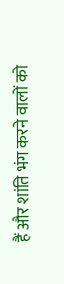हैं और शांति भंग करने वालों को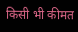किसी भी कीमत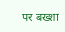पर बख्शा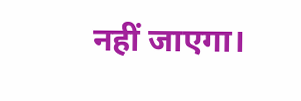नहीं जाएगा।